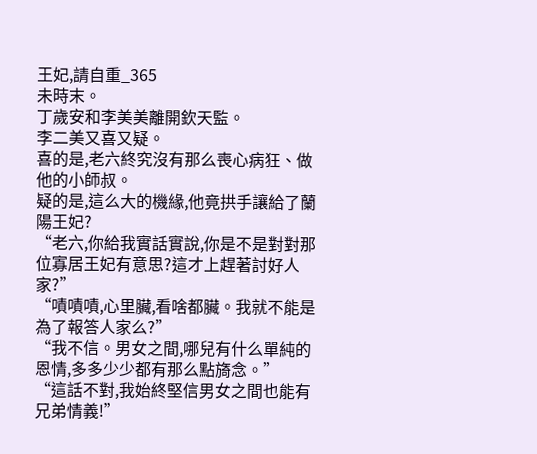王妃,請自重_365
未時末。
丁歲安和李美美離開欽天監。
李二美又喜又疑。
喜的是,老六終究沒有那么喪心病狂、做他的小師叔。
疑的是,這么大的機緣,他竟拱手讓給了蘭陽王妃?
“老六,你給我實話實說,你是不是對對那位寡居王妃有意思?這才上趕著討好人家?”
“嘖嘖嘖,心里臟,看啥都臟。我就不能是為了報答人家么?”
“我不信。男女之間,哪兒有什么單純的恩情,多多少少都有那么點旖念。”
“這話不對,我始終堅信男女之間也能有兄弟情義!”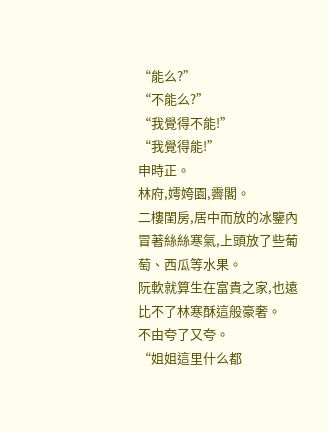“能么?”
“不能么?”
“我覺得不能!”
“我覺得能!”
申時正。
林府,嫮姱園,霽閣。
二樓閨房,居中而放的冰鑒內冒著絲絲寒氣,上頭放了些葡萄、西瓜等水果。
阮軟就算生在富貴之家,也遠比不了林寒酥這般豪奢。
不由夸了又夸。
“姐姐這里什么都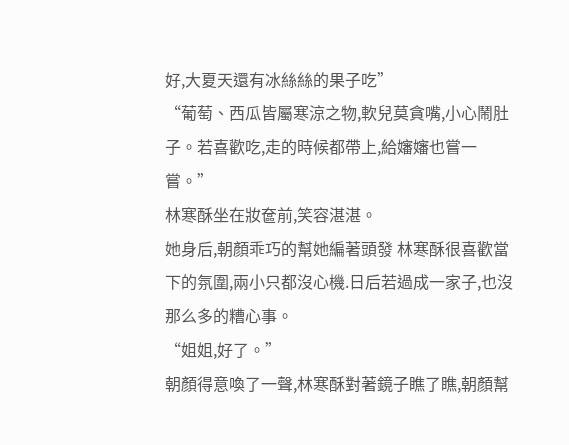好,大夏天還有冰絲絲的果子吃”
“葡萄、西瓜皆屬寒涼之物,軟兒莫貪嘴,小心鬧肚子。若喜歡吃,走的時候都帶上,給嬸嬸也嘗一嘗。”
林寒酥坐在妝奩前,笑容湛湛。
她身后,朝顏乖巧的幫她編著頭發 林寒酥很喜歡當下的氛圍,兩小只都沒心機.日后若過成一家子,也沒那么多的糟心事。
“姐姐,好了。”
朝顏得意喚了一聲,林寒酥對著鏡子瞧了瞧,朝顏幫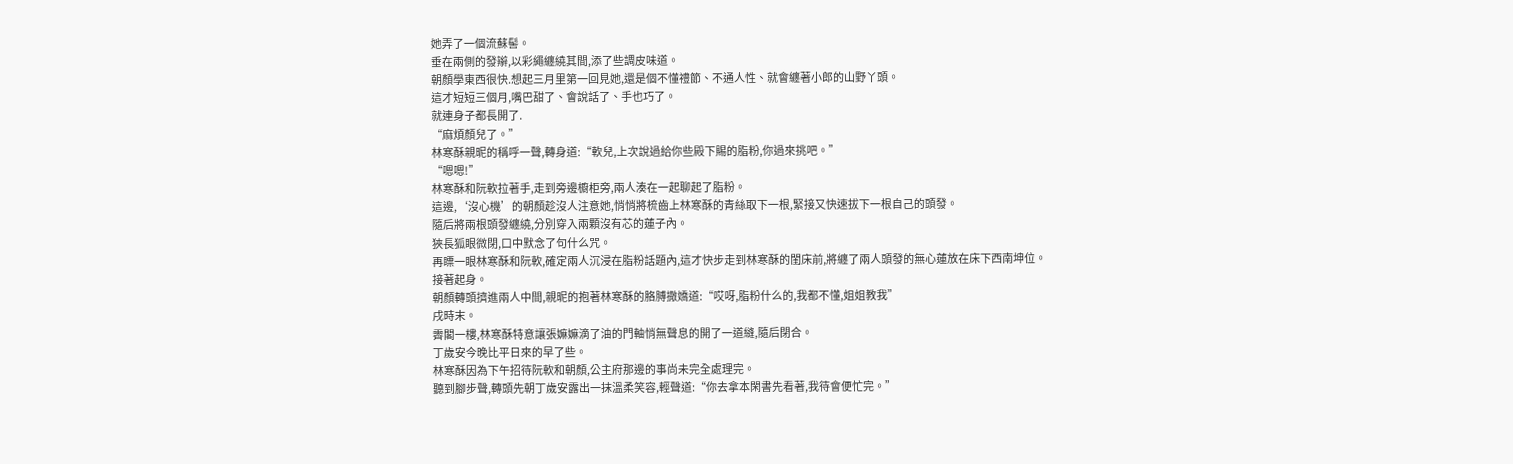她弄了一個流蘇髻。
垂在兩側的發辮,以彩繩纏繞其間,添了些調皮味道。
朝顏學東西很快.想起三月里第一回見她,還是個不懂禮節、不通人性、就會纏著小郎的山野丫頭。
這才短短三個月,嘴巴甜了、會說話了、手也巧了。
就連身子都長開了.
“麻煩顏兒了。”
林寒酥親昵的稱呼一聲,轉身道:“軟兒,上次說過給你些殿下賜的脂粉,你過來挑吧。”
“嗯嗯!”
林寒酥和阮軟拉著手,走到旁邊櫥柜旁,兩人湊在一起聊起了脂粉。
這邊,‘沒心機’的朝顏趁沒人注意她,悄悄將梳齒上林寒酥的青絲取下一根,緊接又快速拔下一根自己的頭發。
隨后將兩根頭發纏繞,分別穿入兩顆沒有芯的蓮子內。
狹長狐眼微閉,口中默念了句什么咒。
再瞟一眼林寒酥和阮軟,確定兩人沉浸在脂粉話題內,這才快步走到林寒酥的閨床前,將纏了兩人頭發的無心蓮放在床下西南坤位。
接著起身。
朝顏轉頭擠進兩人中間,親昵的抱著林寒酥的胳膊撒嬌道:“哎呀,脂粉什么的,我都不懂,姐姐教我”
戌時末。
霽閣一樓,林寒酥特意讓張嫲嫲滴了油的門軸悄無聲息的開了一道縫,隨后閉合。
丁歲安今晚比平日來的早了些。
林寒酥因為下午招待阮軟和朝顏,公主府那邊的事尚未完全處理完。
聽到腳步聲,轉頭先朝丁歲安露出一抹溫柔笑容,輕聲道:“你去拿本閑書先看著,我待會便忙完。”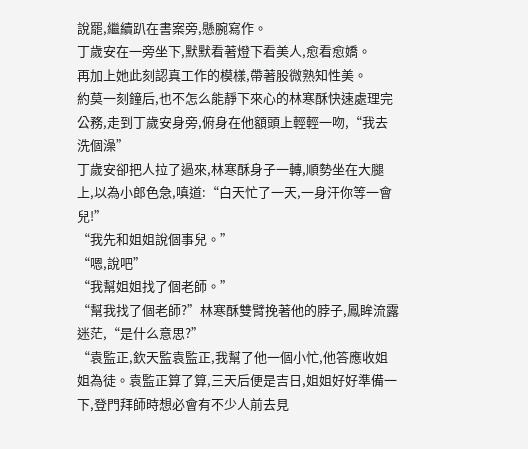說罷,繼續趴在書案旁,懸腕寫作。
丁歲安在一旁坐下,默默看著燈下看美人,愈看愈嬌。
再加上她此刻認真工作的模樣,帶著股微熟知性美。
約莫一刻鐘后,也不怎么能靜下來心的林寒酥快速處理完公務,走到丁歲安身旁,俯身在他額頭上輕輕一吻,“我去洗個澡”
丁歲安卻把人拉了過來,林寒酥身子一轉,順勢坐在大腿上,以為小郎色急,嗔道:“白天忙了一天,一身汗你等一會兒!”
“我先和姐姐說個事兒。”
“嗯,說吧”
“我幫姐姐找了個老師。”
“幫我找了個老師?”林寒酥雙臂挽著他的脖子,鳳眸流露迷茫,“是什么意思?”
“袁監正,欽天監袁監正,我幫了他一個小忙,他答應收姐姐為徒。袁監正算了算,三天后便是吉日,姐姐好好準備一下,登門拜師時想必會有不少人前去見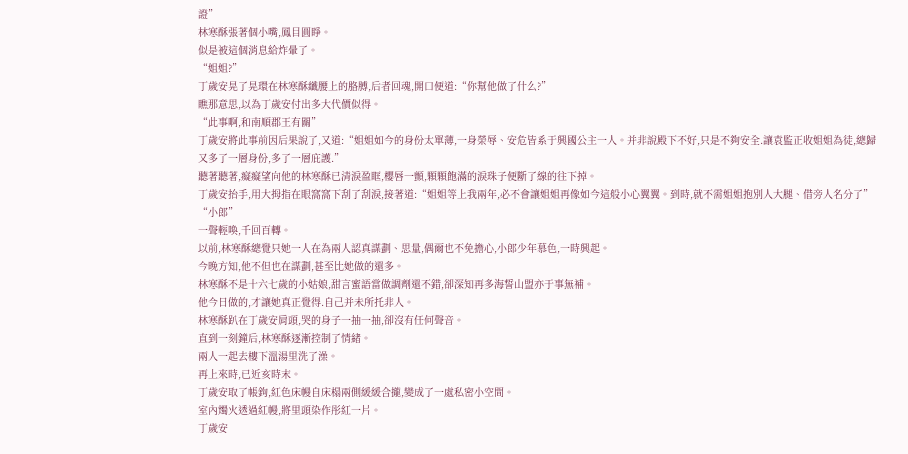證”
林寒酥張著個小嘴,鳳目圓睜。
似是被這個消息給炸暈了。
“姐姐?”
丁歲安晃了晃環在林寒酥纖腰上的胳膊,后者回魂,開口便道:“你幫他做了什么?”
瞧那意思,以為丁歲安付出多大代價似得。
“此事啊,和南順郡王有關”
丁歲安將此事前因后果說了,又道:“姐姐如今的身份太單薄,一身榮辱、安危皆系于興國公主一人。并非說殿下不好,只是不夠安全.讓袁監正收姐姐為徒,總歸又多了一層身份,多了一層庇護.”
聽著聽著,癡癡望向他的林寒酥已清淚盈眶,櫻唇一顫,顆顆飽滿的淚珠子便斷了線的往下掉。
丁歲安抬手,用大拇指在眼窩窩下刮了刮淚,接著道:“姐姐等上我兩年,必不會讓姐姐再像如今這般小心翼翼。到時,就不需姐姐抱別人大腿、借旁人名分了”
“小郎”
一聲輕喚,千回百轉。
以前,林寒酥總覺只她一人在為兩人認真謀劃、思量,偶爾也不免擔心,小郎少年慕色,一時興起。
今晚方知,他不但也在謀劃,甚至比她做的還多。
林寒酥不是十六七歲的小姑娘,甜言蜜語當做調劑還不錯,卻深知再多海誓山盟亦于事無補。
他今日做的,才讓她真正覺得.自己并未所托非人。
林寒酥趴在丁歲安肩頭,哭的身子一抽一抽,卻沒有任何聲音。
直到一刻鐘后,林寒酥逐漸控制了情緒。
兩人一起去樓下溫湯里洗了澡。
再上來時,已近亥時末。
丁歲安取了帳鉤,紅色床幔自床榻兩側緩緩合攏,變成了一處私密小空間。
室內燭火透過紅幔,將里頭染作彤紅一片。
丁歲安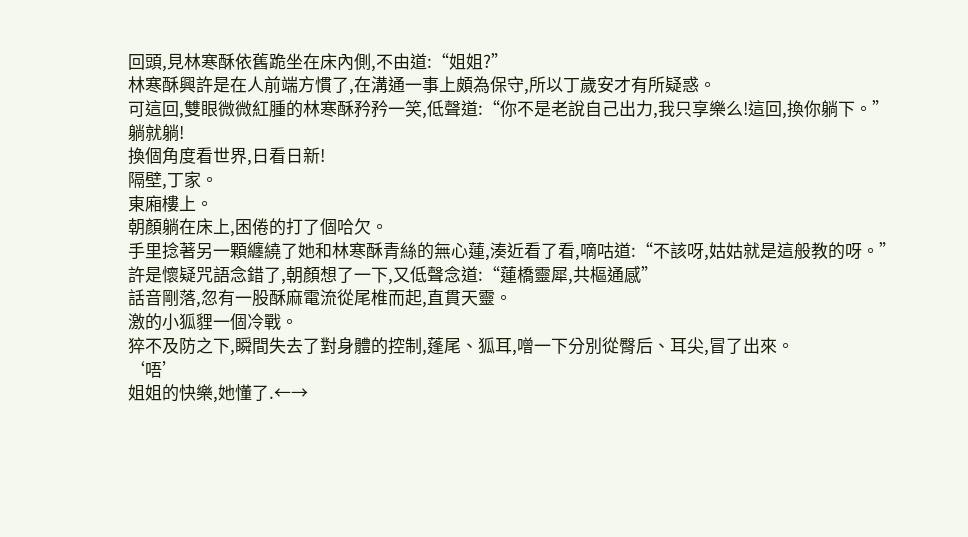回頭,見林寒酥依舊跪坐在床內側,不由道:“姐姐?”
林寒酥興許是在人前端方慣了,在溝通一事上頗為保守,所以丁歲安才有所疑惑。
可這回,雙眼微微紅腫的林寒酥矜矜一笑,低聲道:“你不是老說自己出力,我只享樂么!這回,換你躺下。”
躺就躺!
換個角度看世界,日看日新!
隔壁,丁家。
東廂樓上。
朝顏躺在床上,困倦的打了個哈欠。
手里捻著另一顆纏繞了她和林寒酥青絲的無心蓮,湊近看了看,嘀咕道:“不該呀,姑姑就是這般教的呀。”
許是懷疑咒語念錯了,朝顏想了一下,又低聲念道:“蓮橋靈犀,共樞通感”
話音剛落,忽有一股酥麻電流從尾椎而起,直貫天靈。
激的小狐貍一個冷戰。
猝不及防之下,瞬間失去了對身體的控制,蓬尾、狐耳,噌一下分別從臀后、耳尖,冒了出來。
‘唔’
姐姐的快樂,她懂了.←→